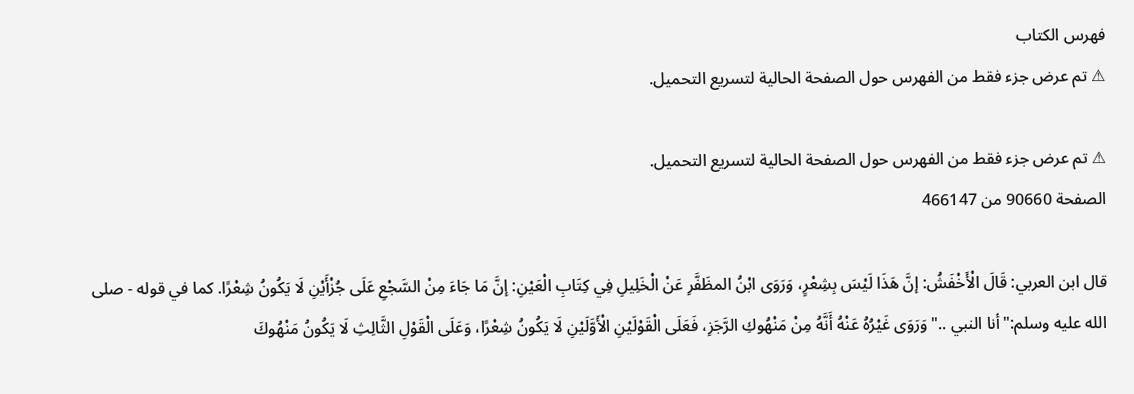فهرس الكتاب
⚠ تم عرض جزء فقط من الفهرس حول الصفحة الحالية لتسريع التحميل.

⚠ تم عرض جزء فقط من الفهرس حول الصفحة الحالية لتسريع التحميل.
الصفحة 90660 من 466147

قال ابن العربي: قَالَ الْأَخْفَشُ: إنَّ هَذَا لَيْسَ بِشِعْرٍ، وَرَوَى ابْنُ المظَفَّرِ عَنْ الْخَلِيلِ فِي كِتَابِ الْعَيْنِ: إنَّ مَا جَاءَ مِنْ السَّجْعِ عَلَى جُزْأَيْنِ لَا يَكُونُ شِعْرًا. كما في قوله - صلى الله عليه وسلم:"أنا النبي .."وَرَوَى غَيْرُهُ عَنْهُ أَنَّهُ مِنْ مَنْهُوكِ الرَّجَزِ، فَعَلَى الْقَوْلَيْنِ الْأَوَّلَيْنِ لَا يَكُونُ شِعْرًا، وَعَلَى الْقَوْلِ الثَّالِثِ لَا يَكُونُ مَنْهُوكَ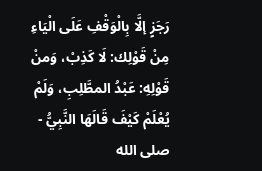رَجَزٍ إلَّا بِالْوَقْفِ عَلَى الْيَاءِ مِنْ قَوْلِك: لَا كَذِبْ، وَمنْ قَوْلِهِ: عَبْدُ المطَّلِبِ، وَلَمْ يُعْلَمْ كَيْفَ قَالَهَا النَّبِيُّ - صلى الله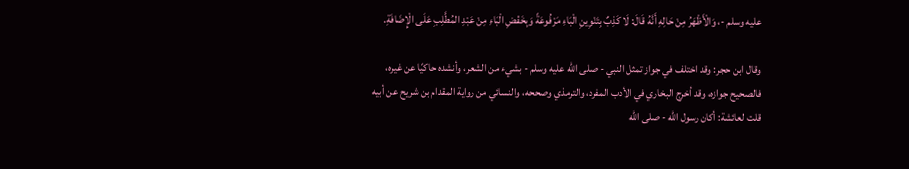عليه وسلم -، وَالْأَظْهَرُ مِنْ حَالِهِ أَنَّهُ قَالَ: لَا كَذِبٌ بِتَنْوِينِ الْبَاءِ مَرْفُوعَةً وَبِخَفْضِ الْبَاءِ مِنْ عَبْدِ المُطَّلِبِ عَلَى الْإِضَافَةِ.

وقال ابن حجر: وقد اختلف في جواز تمثل النبي - صلى الله عليه وسلم - بشيء من الشعر، وأنشده حاكيًا عن غيره، فالصحيح جوازه، وقد أخرج البخاري في الأدب المفرد، والترمذي وصححه، والنسائي من رواية المقدام بن شريح عن أبيه قلت لعائشة: أكان رسول الله - صلى الله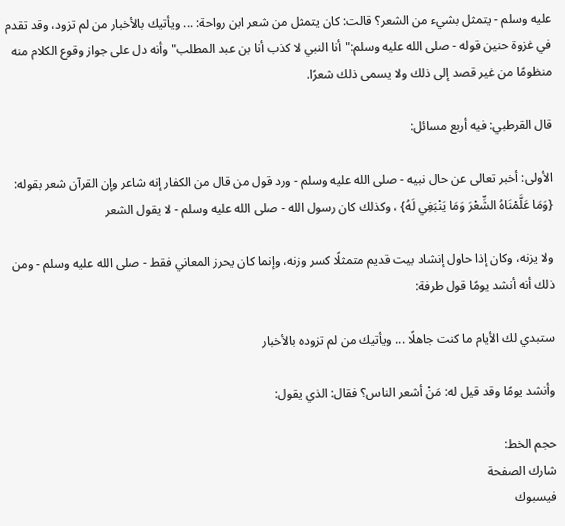عليه وسلم - يتمثل بشيء من الشعر؟ قالت: كان يتمثل من شعر ابن رواحة: ... ويأتيك بالأخبار من لم تزود، وقد تقدم في غزوة حنين قوله - صلى الله عليه وسلم:"أنا النبي لا كذب أنا بن عبد المطلب"وأنه دل على جواز وقوع الكلام منه منظومًا من غير قصد إلى ذلك ولا يسمى ذلك شعرًا.

قال القرطبي: فيه أربع مسائل:

الأولى: أخبر تعالى عن حال نبيه - صلى الله عليه وسلم - ورد قول من قال من الكفار إنه شاعر وإن القرآن شعر بقوله: {وَمَا عَلَّمْنَاهُ الشِّعْرَ وَمَا يَنْبَغِي لَهُ} ، وكذلك كان رسول الله - صلى الله عليه وسلم - لا يقول الشعر

ولا يزنه، وكان إذا حاول إنشاد بيت قديم متمثلًا كسر وزنه، وإنما كان يحرز المعاني فقط - صلى الله عليه وسلم - ومن ذلك أنه أنشد يومًا قول طرفة:

ستبدي لك الأيام ما كنت جاهلًا ... ويأتيك من لم تزوده بالأخبار

وأنشد يومًا وقد قيل له: مَنْ أشعر الناس؟ فقال: الذي يقول:

حجم الخط:
شارك الصفحة
فيسبوك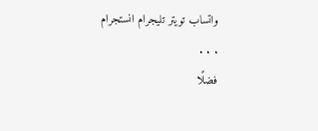واتساب تويتر تليجرام انستجرام
. . .
فضلًا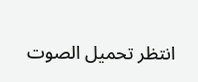انتظر تحميل الصوت